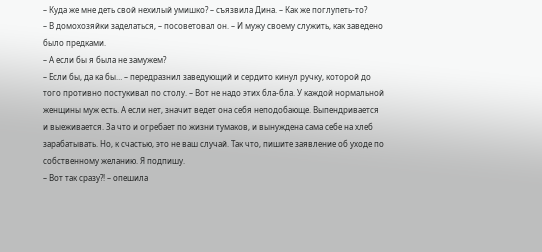– Куда же мне деть свой нехилый умишко? – съязвила Дина. – Как же поглупеть-то?
– В домохозяйки заделаться, – посоветовал он. – И мужу своему служить, как заведено было предками.
– А если бы я была не замужем?
– Если бы, да ка бы… – передразнил заведующий и сердито кинул ручку, которой до того противно постукивал по столу. – Вот не надо этих бла-бла. У каждой нормальной женщины муж есть. А если нет, значит ведет она себя неподобающе. Выпендривается и выеживается. За что и огребает по жизни тумаков, и вынуждена сама себе на хлеб зарабатывать. Но, к счастью, это не ваш случай. Так что, пишите заявление об уходе по собственному желанию. Я подпишу.
– Вот так сразу?! – опешила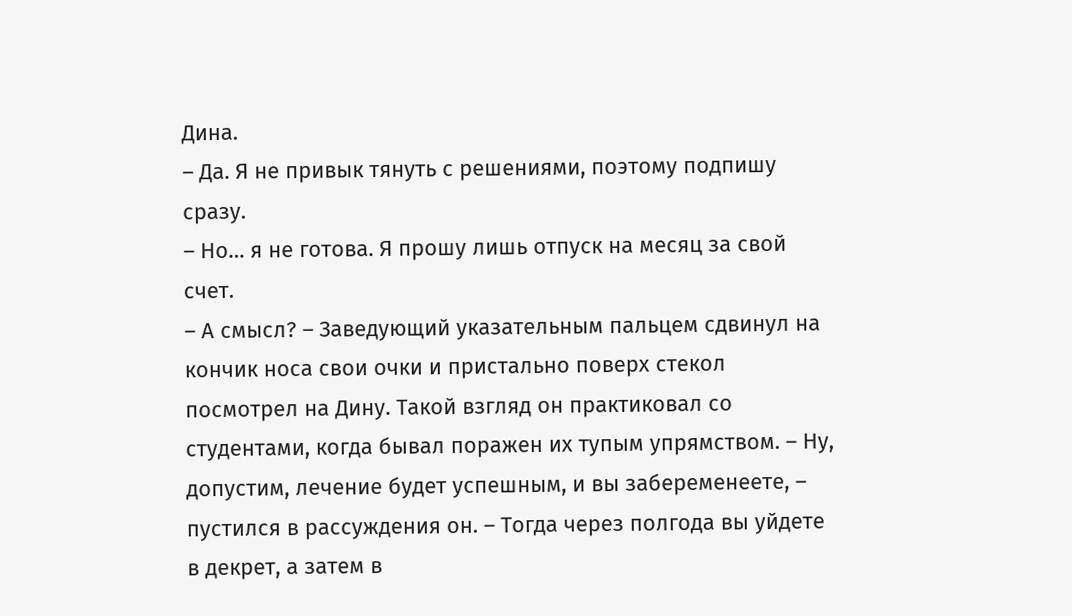Дина.
– Да. Я не привык тянуть с решениями, поэтому подпишу сразу.
– Но… я не готова. Я прошу лишь отпуск на месяц за свой счет.
– А смысл? – Заведующий указательным пальцем сдвинул на кончик носа свои очки и пристально поверх стекол посмотрел на Дину. Такой взгляд он практиковал со студентами, когда бывал поражен их тупым упрямством. – Ну, допустим, лечение будет успешным, и вы забеременеете, – пустился в рассуждения он. – Тогда через полгода вы уйдете в декрет, а затем в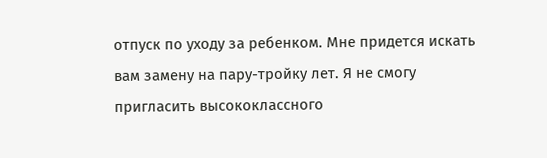отпуск по уходу за ребенком. Мне придется искать вам замену на пару-тройку лет. Я не смогу пригласить высококлассного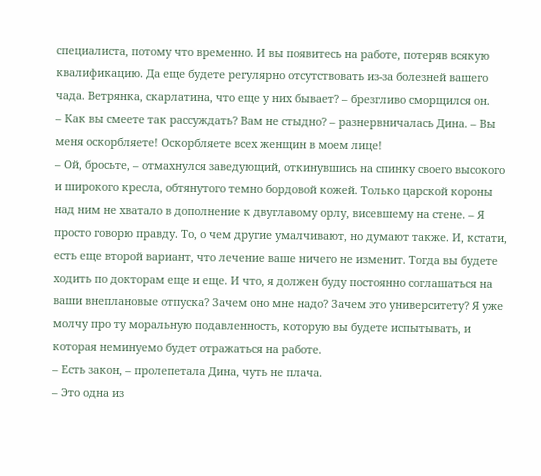специалиста, потому что временно. И вы появитесь на работе, потеряв всякую квалификацию. Да еще будете регулярно отсутствовать из-за болезней вашего чада. Ветрянка, скарлатина, что еще у них бывает? – брезгливо сморщился он.
– Как вы смеете так рассуждать? Вам не стыдно? – разнервничалась Дина. – Вы меня оскорбляете! Оскорбляете всех женщин в моем лице!
– Ой, бросьте, – отмахнулся заведующий, откинувшись на спинку своего высокого и широкого кресла, обтянутого темно бордовой кожей. Только царской короны над ним не хватало в дополнение к двуглавому орлу, висевшему на стене. – Я просто говорю правду. То, о чем другие умалчивают, но думают также. И, кстати, есть еще второй вариант, что лечение ваше ничего не изменит. Тогда вы будете ходить по докторам еще и еще. И что, я должен буду постоянно соглашаться на ваши внеплановые отпуска? Зачем оно мне надо? Зачем это университету? Я уже молчу про ту моральную подавленность, которую вы будете испытывать, и которая неминуемо будет отражаться на работе.
– Есть закон, – пролепетала Дина, чуть не плача.
– Это одна из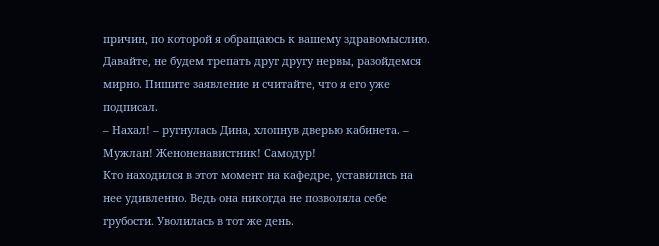причин, по которой я обращаюсь к вашему здравомыслию. Давайте, не будем трепать друг другу нервы, разойдемся мирно. Пишите заявление и считайте, что я его уже подписал.
– Нахал! – ругнулась Дина, хлопнув дверью кабинета. – Мужлан! Женоненавистник! Самодур!
Кто находился в этот момент на кафедре, уставились на нее удивленно. Ведь она никогда не позволяла себе грубости. Уволилась в тот же день.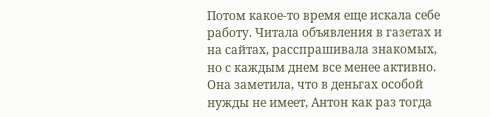Потом какое-то время еще искала себе работу. Читала объявления в газетах и на сайтах, расспрашивала знакомых, но с каждым днем все менее активно. Она заметила, что в деньгах особой нужды не имеет, Антон как раз тогда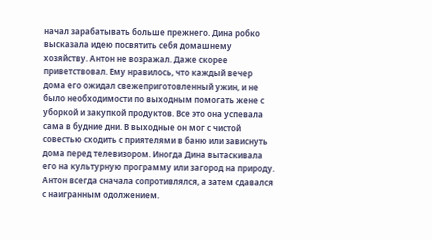начал зарабатывать больше прежнего. Дина робко высказала идею посвятить себя домашнему хозяйству. Антон не возражал. Даже скорее приветствовал. Ему нравилось, что каждый вечер дома его ожидал свежеприготовленный ужин, и не было необходимости по выходным помогать жене с уборкой и закупкой продуктов. Все это она успевала сама в будние дни. В выходные он мог с чистой совестью сходить с приятелями в баню или зависнуть дома перед телевизором. Иногда Дина вытаскивала его на культурную программу или загород на природу. Антон всегда сначала сопротивлялся, а затем сдавался с наигранным одолжением.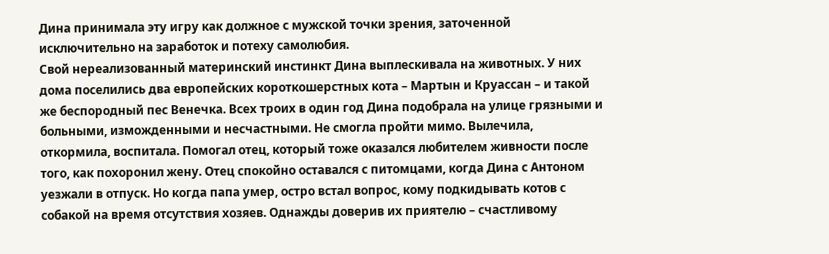Дина принимала эту игру как должное с мужской точки зрения, заточенной исключительно на заработок и потеху самолюбия.
Свой нереализованный материнский инстинкт Дина выплескивала на животных. У них дома поселились два европейских короткошерстных кота – Мартын и Круассан – и такой же беспородный пес Венечка. Всех троих в один год Дина подобрала на улице грязными и больными, изможденными и несчастными. Не смогла пройти мимо. Вылечила, откормила, воспитала. Помогал отец, который тоже оказался любителем живности после того, как похоронил жену. Отец спокойно оставался с питомцами, когда Дина с Антоном уезжали в отпуск. Но когда папа умер, остро встал вопрос, кому подкидывать котов с собакой на время отсутствия хозяев. Однажды доверив их приятелю – счастливому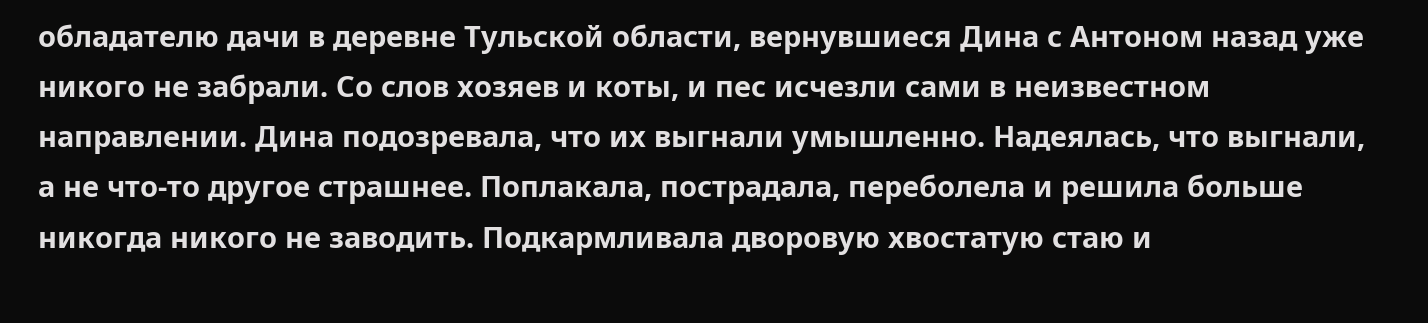обладателю дачи в деревне Тульской области, вернувшиеся Дина с Антоном назад уже никого не забрали. Со слов хозяев и коты, и пес исчезли сами в неизвестном направлении. Дина подозревала, что их выгнали умышленно. Надеялась, что выгнали, а не что-то другое страшнее. Поплакала, пострадала, переболела и решила больше никогда никого не заводить. Подкармливала дворовую хвостатую стаю и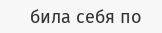била себя по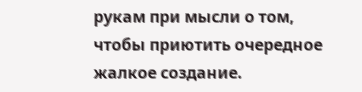рукам при мысли о том, чтобы приютить очередное жалкое создание.